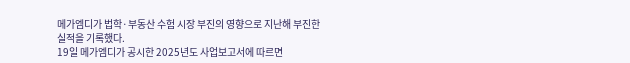메가엠디가 법학·부동산 수험 시장 부진의 영향으로 지난해 부진한 실적을 기록했다.
19일 메가엠디가 공시한 2025년도 사업보고서에 따르면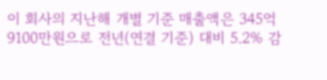이 회사의 지난해 개별 기준 매출액은 345억9100만원으로 전년(연결 기준) 대비 5.2% 감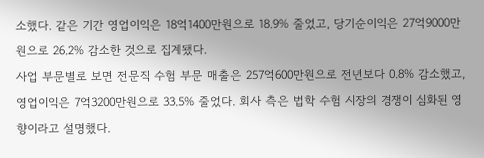소했다. 같은 기간 영업이익은 18억1400만원으로 18.9% 줄었고, 당기순이익은 27억9000만원으로 26.2% 감소한 것으로 집계됐다.
사업 부문별로 보면 전문직 수험 부문 매출은 257억600만원으로 전년보다 0.8% 감소했고, 영업이익은 7억3200만원으로 33.5% 줄었다. 회사 측은 법학 수험 시장의 경쟁이 심화된 영향이라고 설명했다.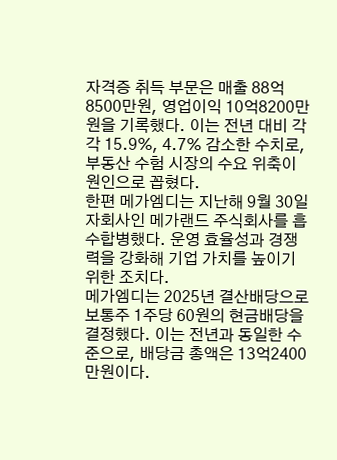자격증 취득 부문은 매출 88억8500만원, 영업이익 10억8200만원을 기록했다. 이는 전년 대비 각각 15.9%, 4.7% 감소한 수치로, 부동산 수험 시장의 수요 위축이 원인으로 꼽혔다.
한편 메가엠디는 지난해 9월 30일 자회사인 메가랜드 주식회사를 흡수합병했다. 운영 효율성과 경쟁력을 강화해 기업 가치를 높이기 위한 조치다.
메가엠디는 2025년 결산배당으로 보통주 1주당 60원의 현금배당을 결정했다. 이는 전년과 동일한 수준으로, 배당금 총액은 13억2400만원이다.